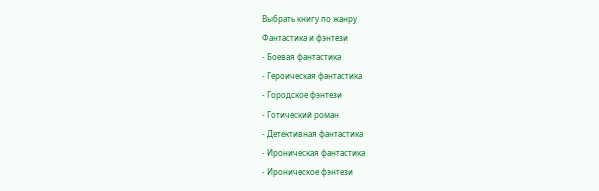Выбрать книгу по жанру
Фантастика и фэнтези
- Боевая фантастика
- Героическая фантастика
- Городское фэнтези
- Готический роман
- Детективная фантастика
- Ироническая фантастика
- Ироническое фэнтези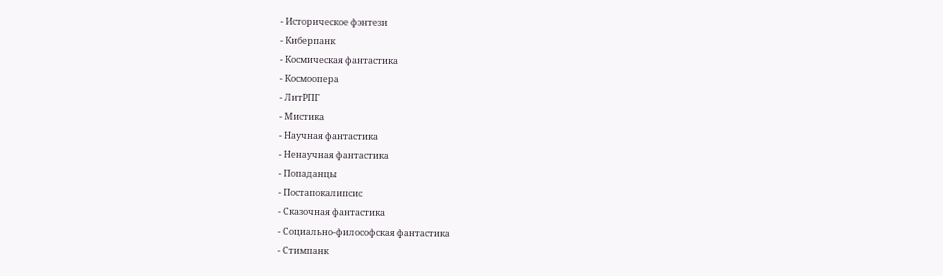- Историческое фэнтези
- Киберпанк
- Космическая фантастика
- Космоопера
- ЛитРПГ
- Мистика
- Научная фантастика
- Ненаучная фантастика
- Попаданцы
- Постапокалипсис
- Сказочная фантастика
- Социально-философская фантастика
- Стимпанк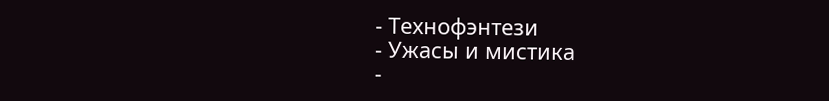- Технофэнтези
- Ужасы и мистика
-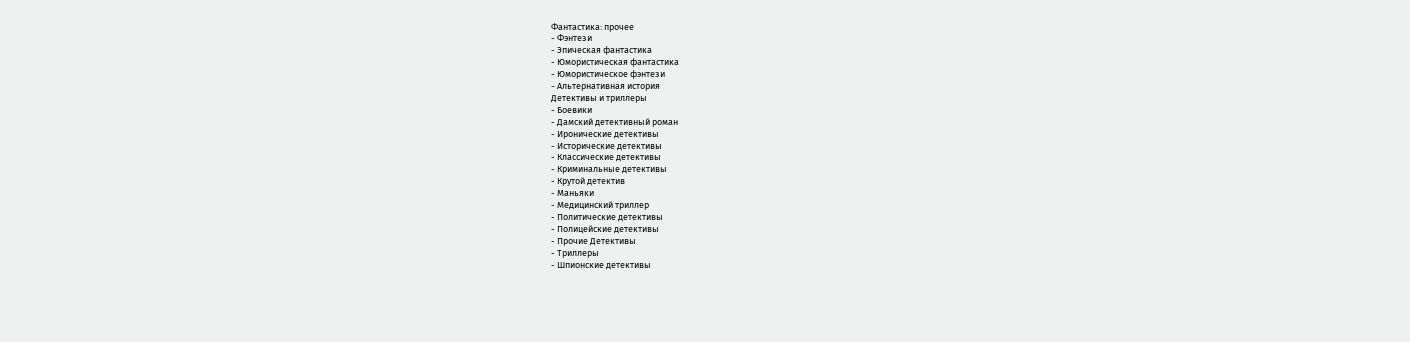Фантастика: прочее
- Фэнтези
- Эпическая фантастика
- Юмористическая фантастика
- Юмористическое фэнтези
- Альтернативная история
Детективы и триллеры
- Боевики
- Дамский детективный роман
- Иронические детективы
- Исторические детективы
- Классические детективы
- Криминальные детективы
- Крутой детектив
- Маньяки
- Медицинский триллер
- Политические детективы
- Полицейские детективы
- Прочие Детективы
- Триллеры
- Шпионские детективы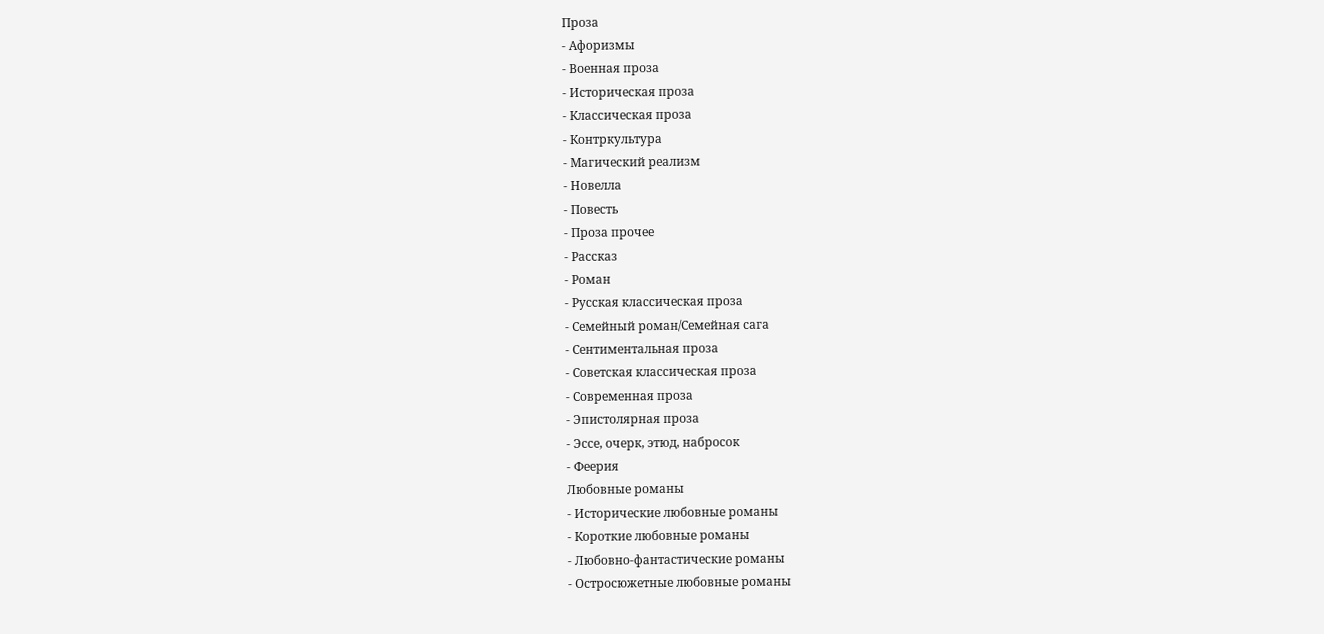Проза
- Афоризмы
- Военная проза
- Историческая проза
- Классическая проза
- Контркультура
- Магический реализм
- Новелла
- Повесть
- Проза прочее
- Рассказ
- Роман
- Русская классическая проза
- Семейный роман/Семейная сага
- Сентиментальная проза
- Советская классическая проза
- Современная проза
- Эпистолярная проза
- Эссе, очерк, этюд, набросок
- Феерия
Любовные романы
- Исторические любовные романы
- Короткие любовные романы
- Любовно-фантастические романы
- Остросюжетные любовные романы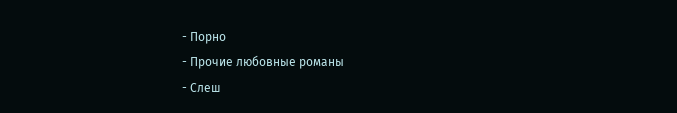- Порно
- Прочие любовные романы
- Слеш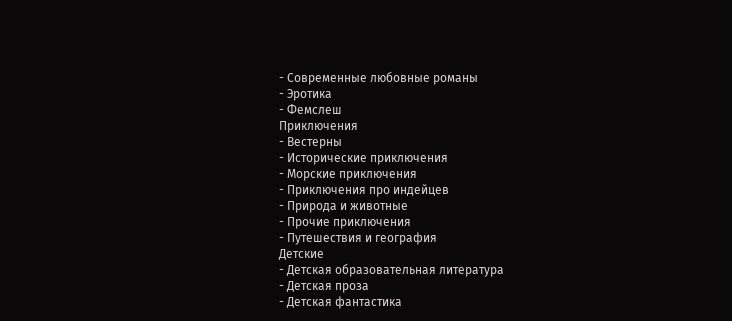- Современные любовные романы
- Эротика
- Фемслеш
Приключения
- Вестерны
- Исторические приключения
- Морские приключения
- Приключения про индейцев
- Природа и животные
- Прочие приключения
- Путешествия и география
Детские
- Детская образовательная литература
- Детская проза
- Детская фантастика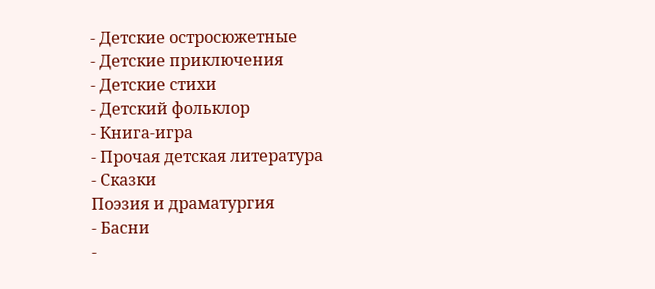- Детские остросюжетные
- Детские приключения
- Детские стихи
- Детский фольклор
- Книга-игра
- Прочая детская литература
- Сказки
Поэзия и драматургия
- Басни
-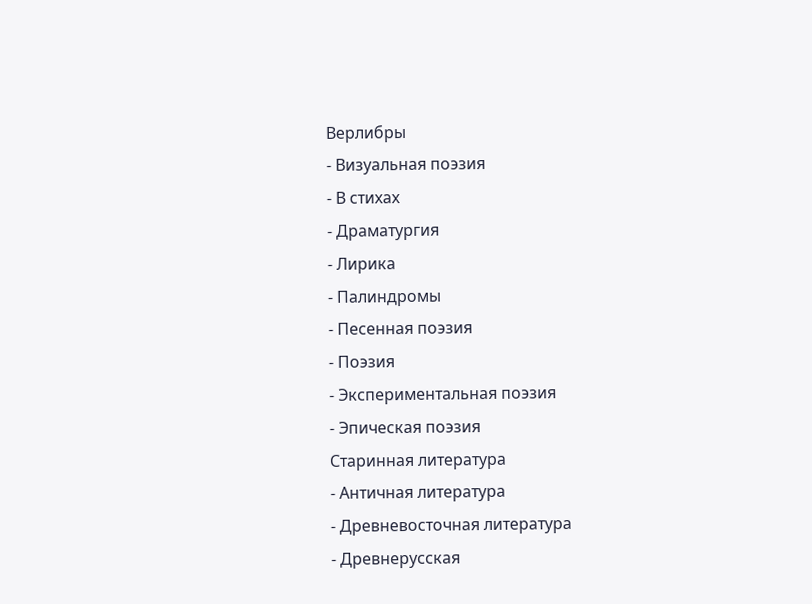Верлибры
- Визуальная поэзия
- В стихах
- Драматургия
- Лирика
- Палиндромы
- Песенная поэзия
- Поэзия
- Экспериментальная поэзия
- Эпическая поэзия
Старинная литература
- Античная литература
- Древневосточная литература
- Древнерусская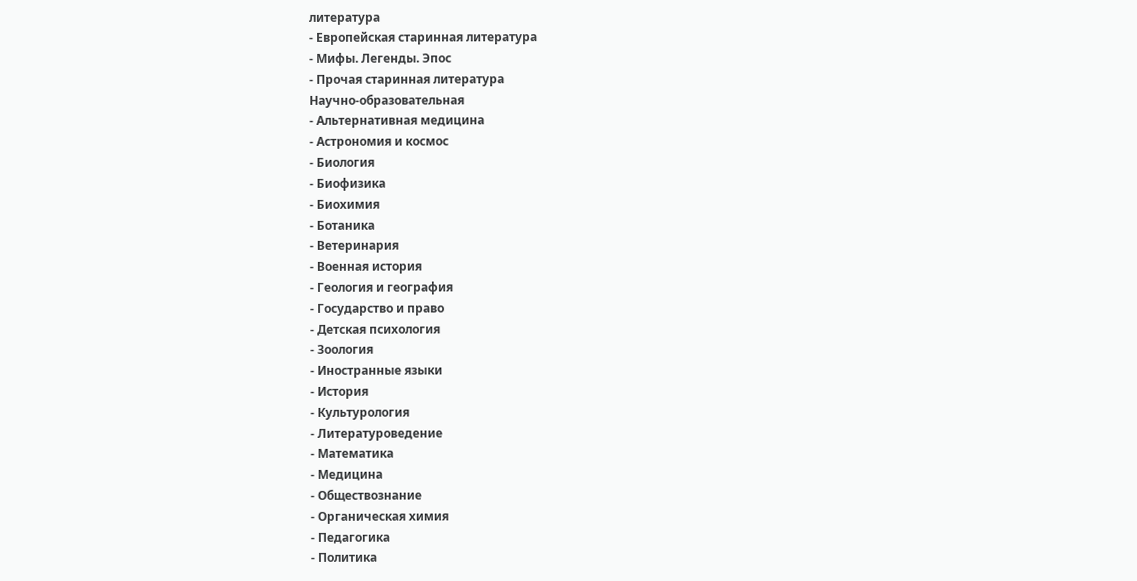литература
- Европейская старинная литература
- Мифы. Легенды. Эпос
- Прочая старинная литература
Научно-образовательная
- Альтернативная медицина
- Астрономия и космос
- Биология
- Биофизика
- Биохимия
- Ботаника
- Ветеринария
- Военная история
- Геология и география
- Государство и право
- Детская психология
- Зоология
- Иностранные языки
- История
- Культурология
- Литературоведение
- Математика
- Медицина
- Обществознание
- Органическая химия
- Педагогика
- Политика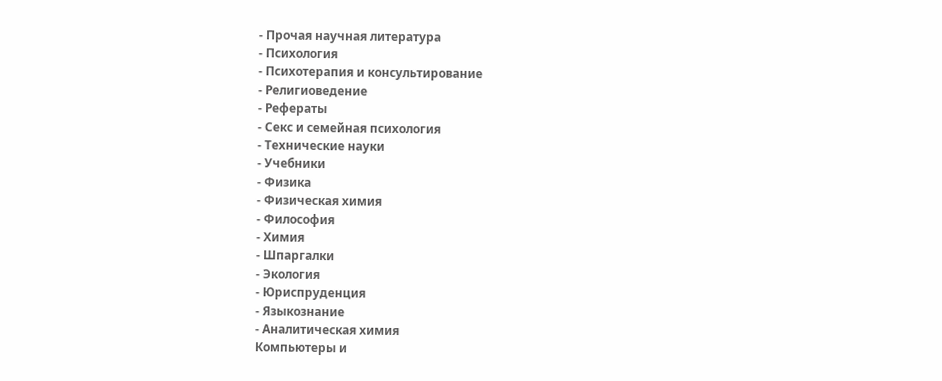- Прочая научная литература
- Психология
- Психотерапия и консультирование
- Религиоведение
- Рефераты
- Секс и семейная психология
- Технические науки
- Учебники
- Физика
- Физическая химия
- Философия
- Химия
- Шпаргалки
- Экология
- Юриспруденция
- Языкознание
- Аналитическая химия
Компьютеры и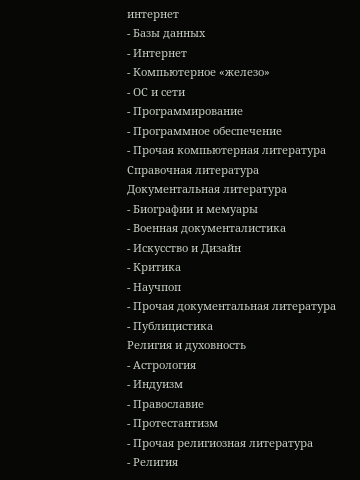интернет
- Базы данных
- Интернет
- Компьютерное «железо»
- ОС и сети
- Программирование
- Программное обеспечение
- Прочая компьютерная литература
Справочная литература
Документальная литература
- Биографии и мемуары
- Военная документалистика
- Искусство и Дизайн
- Критика
- Научпоп
- Прочая документальная литература
- Публицистика
Религия и духовность
- Астрология
- Индуизм
- Православие
- Протестантизм
- Прочая религиозная литература
- Религия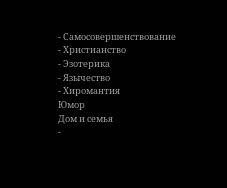- Самосовершенствование
- Христианство
- Эзотерика
- Язычество
- Хиромантия
Юмор
Дом и семья
-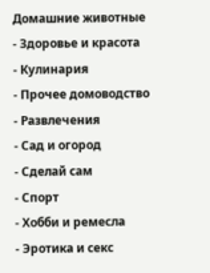Домашние животные
- Здоровье и красота
- Кулинария
- Прочее домоводство
- Развлечения
- Сад и огород
- Сделай сам
- Спорт
- Хобби и ремесла
- Эротика и секс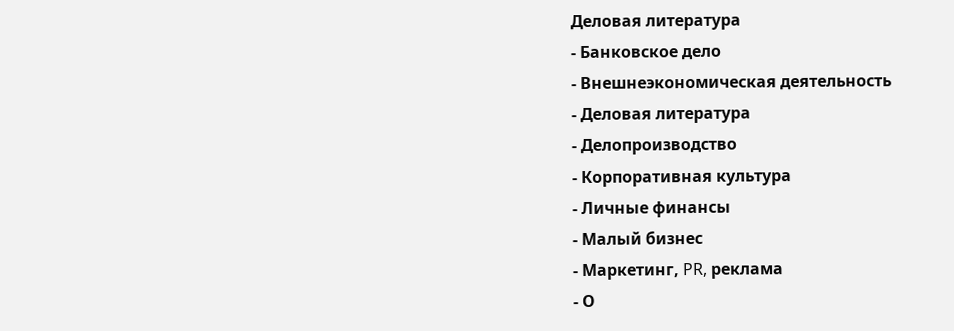Деловая литература
- Банковское дело
- Внешнеэкономическая деятельность
- Деловая литература
- Делопроизводство
- Корпоративная культура
- Личные финансы
- Малый бизнес
- Маркетинг, PR, реклама
- О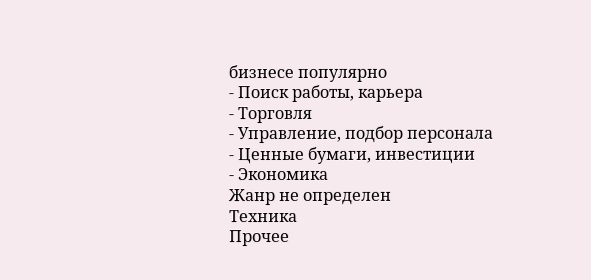бизнесе популярно
- Поиск работы, карьера
- Торговля
- Управление, подбор персонала
- Ценные бумаги, инвестиции
- Экономика
Жанр не определен
Техника
Прочее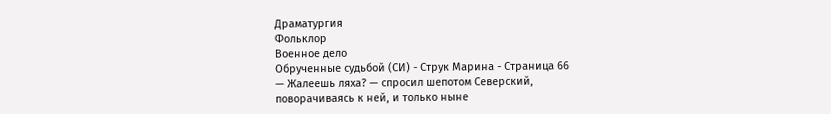Драматургия
Фольклор
Военное дело
Обрученные судьбой (СИ) - Струк Марина - Страница 66
— Жалеешь ляха? — спросил шепотом Северский, поворачиваясь к ней, и только ныне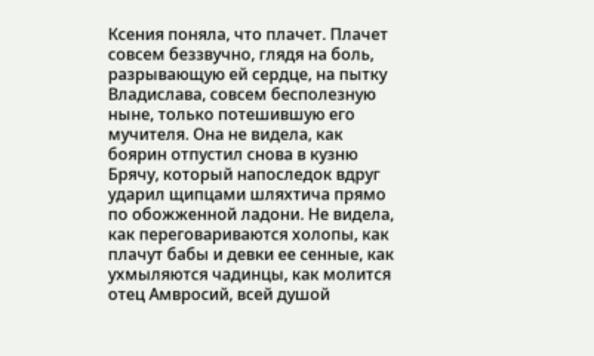Ксения поняла, что плачет. Плачет совсем беззвучно, глядя на боль, разрывающую ей сердце, на пытку Владислава, совсем бесполезную ныне, только потешившую его мучителя. Она не видела, как боярин отпустил снова в кузню Брячу, который напоследок вдруг ударил щипцами шляхтича прямо по обожженной ладони. Не видела, как переговариваются холопы, как плачут бабы и девки ее сенные, как ухмыляются чадинцы, как молится отец Амвросий, всей душой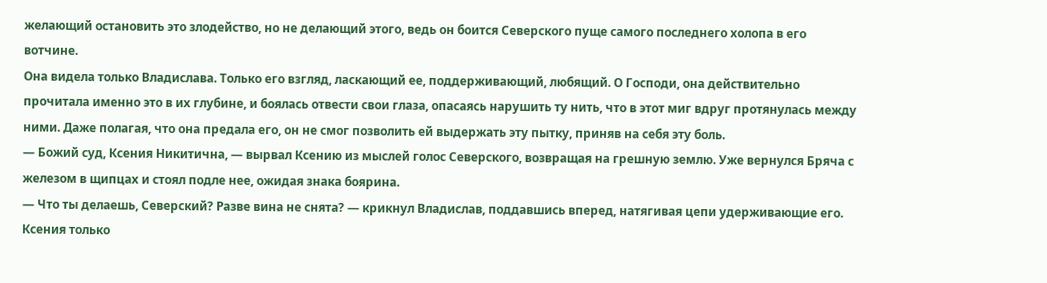желающий остановить это злодейство, но не делающий этого, ведь он боится Северского пуще самого последнего холопа в его вотчине.
Она видела только Владислава. Только его взгляд, ласкающий ее, поддерживающий, любящий. О Господи, она действительно прочитала именно это в их глубине, и боялась отвести свои глаза, опасаясь нарушить ту нить, что в этот миг вдруг протянулась между ними. Даже полагая, что она предала его, он не смог позволить ей выдержать эту пытку, приняв на себя эту боль.
— Божий суд, Ксения Никитична, — вырвал Ксению из мыслей голос Северского, возвращая на грешную землю. Уже вернулся Бряча с железом в щипцах и стоял подле нее, ожидая знака боярина.
— Что ты делаешь, Северский? Разве вина не снята? — крикнул Владислав, поддавшись вперед, натягивая цепи удерживающие его. Ксения только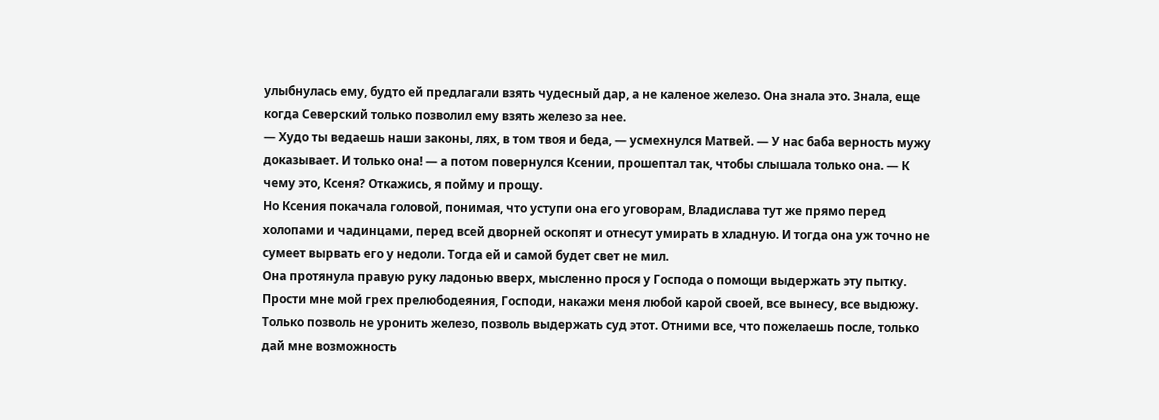улыбнулась ему, будто ей предлагали взять чудесный дар, а не каленое железо. Она знала это. Знала, еще когда Северский только позволил ему взять железо за нее.
— Худо ты ведаешь наши законы, лях, в том твоя и беда, — усмехнулся Матвей. — У нас баба верность мужу доказывает. И только она! — а потом повернулся Ксении, прошептал так, чтобы слышала только она. — К чему это, Ксеня? Откажись, я пойму и прощу.
Но Ксения покачала головой, понимая, что уступи она его уговорам, Владислава тут же прямо перед холопами и чадинцами, перед всей дворней оскопят и отнесут умирать в хладную. И тогда она уж точно не сумеет вырвать его у недоли. Тогда ей и самой будет свет не мил.
Она протянула правую руку ладонью вверх, мысленно прося у Господа о помощи выдержать эту пытку. Прости мне мой грех прелюбодеяния, Господи, накажи меня любой карой своей, все вынесу, все выдюжу. Только позволь не уронить железо, позволь выдержать суд этот. Отними все, что пожелаешь после, только дай мне возможность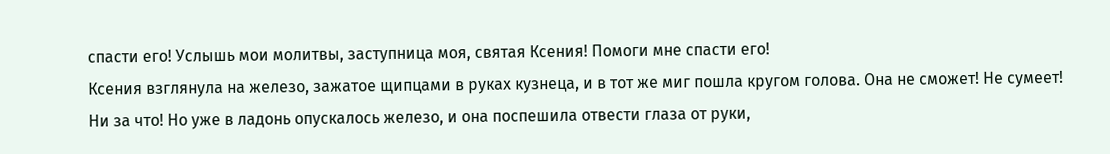спасти его! Услышь мои молитвы, заступница моя, святая Ксения! Помоги мне спасти его!
Ксения взглянула на железо, зажатое щипцами в руках кузнеца, и в тот же миг пошла кругом голова. Она не сможет! Не сумеет! Ни за что! Но уже в ладонь опускалось железо, и она поспешила отвести глаза от руки,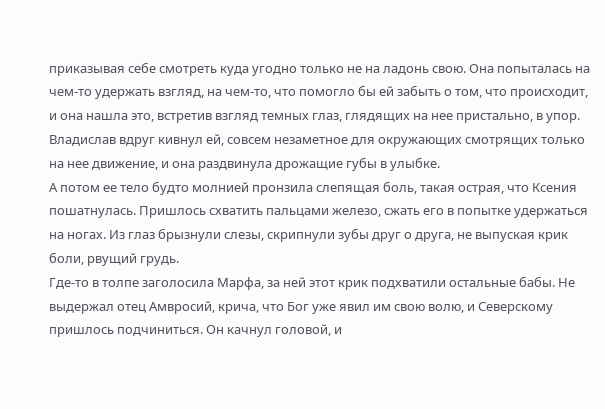приказывая себе смотреть куда угодно только не на ладонь свою. Она попыталась на чем-то удержать взгляд, на чем-то, что помогло бы ей забыть о том, что происходит, и она нашла это, встретив взгляд темных глаз, глядящих на нее пристально, в упор. Владислав вдруг кивнул ей, совсем незаметное для окружающих смотрящих только на нее движение, и она раздвинула дрожащие губы в улыбке.
А потом ее тело будто молнией пронзила слепящая боль, такая острая, что Ксения пошатнулась. Пришлось схватить пальцами железо, сжать его в попытке удержаться на ногах. Из глаз брызнули слезы, скрипнули зубы друг о друга, не выпуская крик боли, рвущий грудь.
Где-то в толпе заголосила Марфа, за ней этот крик подхватили остальные бабы. Не выдержал отец Амвросий, крича, что Бог уже явил им свою волю, и Северскому пришлось подчиниться. Он качнул головой, и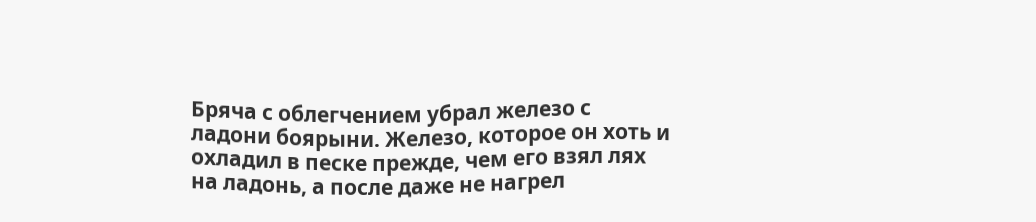Бряча с облегчением убрал железо с ладони боярыни. Железо, которое он хоть и охладил в песке прежде, чем его взял лях на ладонь, а после даже не нагрел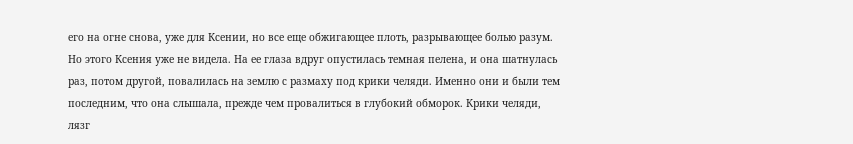его на огне снова, уже для Ксении, но все еще обжигающее плоть, разрывающее болью разум.
Но этого Ксения уже не видела. На ее глаза вдруг опустилась темная пелена, и она шатнулась раз, потом другой, повалилась на землю с размаху под крики челяди. Именно они и были тем последним, что она слышала, прежде чем провалиться в глубокий обморок. Крики челяди, лязг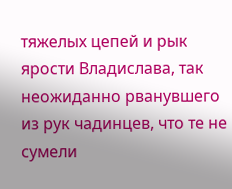тяжелых цепей и рык ярости Владислава, так неожиданно рванувшего из рук чадинцев, что те не сумели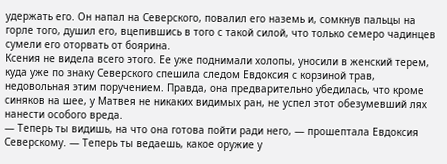удержать его. Он напал на Северского, повалил его наземь и, сомкнув пальцы на горле того, душил его, вцепившись в того с такой силой, что только семеро чадинцев сумели его оторвать от боярина.
Ксения не видела всего этого. Ее уже поднимали холопы, уносили в женский терем, куда уже по знаку Северского спешила следом Евдоксия с корзиной трав, недовольная этим поручением. Правда, она предварительно убедилась, что кроме синяков на шее, у Матвея не никаких видимых ран, не успел этот обезумевший лях нанести особого вреда.
— Теперь ты видишь, на что она готова пойти ради него, — прошептала Евдоксия Северскому. — Теперь ты ведаешь, какое оружие у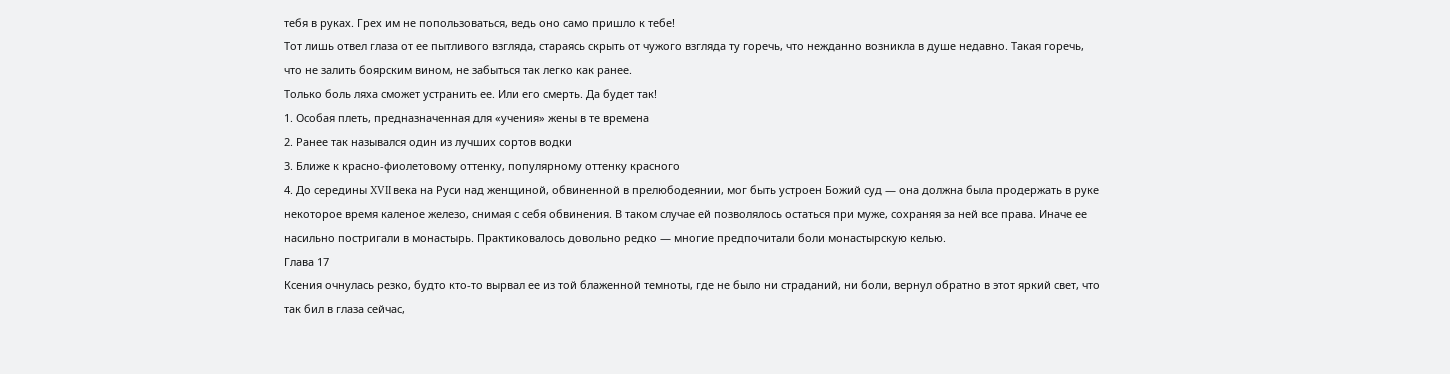тебя в руках. Грех им не попользоваться, ведь оно само пришло к тебе!
Тот лишь отвел глаза от ее пытливого взгляда, стараясь скрыть от чужого взгляда ту горечь, что нежданно возникла в душе недавно. Такая горечь, что не залить боярским вином, не забыться так легко как ранее.
Только боль ляха сможет устранить ее. Или его смерть. Да будет так!
1. Особая плеть, предназначенная для «учения» жены в те времена
2. Ранее так назывался один из лучших сортов водки
3. Ближе к красно-фиолетовому оттенку, популярному оттенку красного
4. До середины XVII века на Руси над женщиной, обвиненной в прелюбодеянии, мог быть устроен Божий суд — она должна была продержать в руке некоторое время каленое железо, снимая с себя обвинения. В таком случае ей позволялось остаться при муже, сохраняя за ней все права. Иначе ее насильно постригали в монастырь. Практиковалось довольно редко — многие предпочитали боли монастырскую келью.
Глава 17
Ксения очнулась резко, будто кто-то вырвал ее из той блаженной темноты, где не было ни страданий, ни боли, вернул обратно в этот яркий свет, что так бил в глаза сейчас,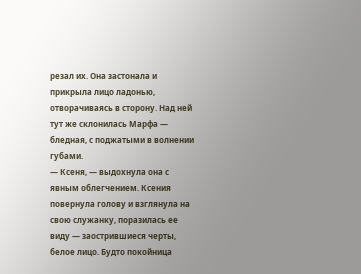резал их. Она застонала и прикрыла лицо ладонью, отворачиваясь в сторону. Над ней тут же склонилась Марфа — бледная, с поджатыми в волнении губами.
— Ксеня, — выдохнула она с явным облегчением. Ксения повернула голову и взглянула на свою служанку, поразилась ее виду — заострившиеся черты, белое лицо. Будто покойница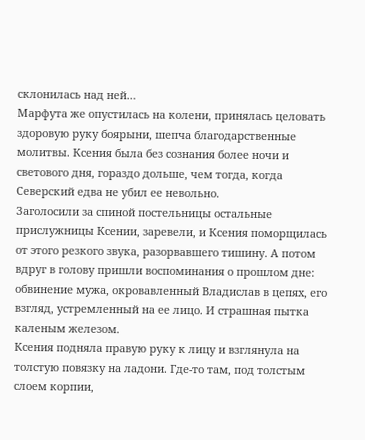склонилась над ней…
Марфута же опустилась на колени, принялась целовать здоровую руку боярыни, шепча благодарственные молитвы. Ксения была без сознания более ночи и светового дня, гораздо дольше, чем тогда, когда Северский едва не убил ее невольно.
Заголосили за спиной постельницы остальные прислужницы Ксении, заревели, и Ксения поморщилась от этого резкого звука, разорвавшего тишину. А потом вдруг в голову пришли воспоминания о прошлом дне: обвинение мужа, окровавленный Владислав в цепях, его взгляд, устремленный на ее лицо. И страшная пытка каленым железом.
Ксения подняла правую руку к лицу и взглянула на толстую повязку на ладони. Где-то там, под толстым слоем корпии,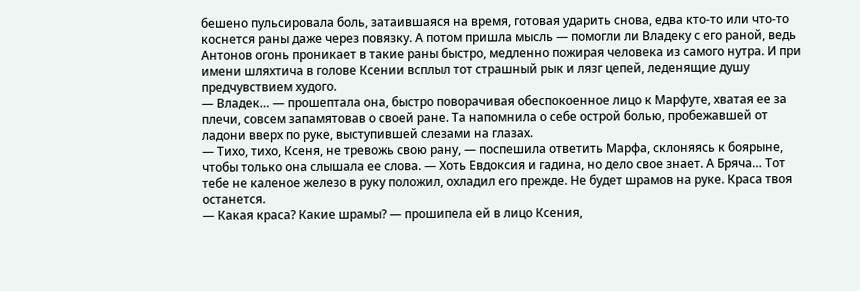бешено пульсировала боль, затаившаяся на время, готовая ударить снова, едва кто-то или что-то коснется раны даже через повязку. А потом пришла мысль — помогли ли Владеку с его раной, ведь Антонов огонь проникает в такие раны быстро, медленно пожирая человека из самого нутра. И при имени шляхтича в голове Ксении всплыл тот страшный рык и лязг цепей, леденящие душу предчувствием худого.
— Владек… — прошептала она, быстро поворачивая обеспокоенное лицо к Марфуте, хватая ее за плечи, совсем запамятовав о своей ране. Та напомнила о себе острой болью, пробежавшей от ладони вверх по руке, выступившей слезами на глазах.
— Тихо, тихо, Ксеня, не тревожь свою рану, — поспешила ответить Марфа, склоняясь к боярыне, чтобы только она слышала ее слова. — Хоть Евдоксия и гадина, но дело свое знает. А Бряча… Тот тебе не каленое железо в руку положил, охладил его прежде. Не будет шрамов на руке. Краса твоя останется.
— Какая краса? Какие шрамы? — прошипела ей в лицо Ксения,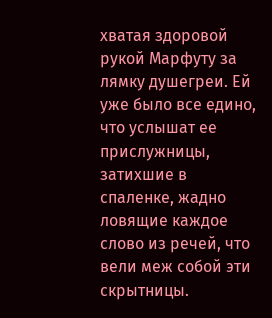хватая здоровой рукой Марфуту за лямку душегреи. Ей уже было все едино, что услышат ее прислужницы, затихшие в спаленке, жадно ловящие каждое слово из речей, что вели меж собой эти скрытницы.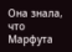Она знала, что Марфута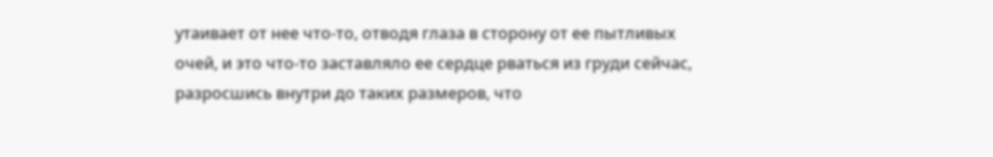утаивает от нее что-то, отводя глаза в сторону от ее пытливых очей, и это что-то заставляло ее сердце рваться из груди сейчас, разросшись внутри до таких размеров, что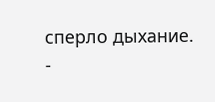сперло дыхание.
-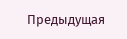Предыдущая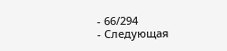- 66/294
- Следующая